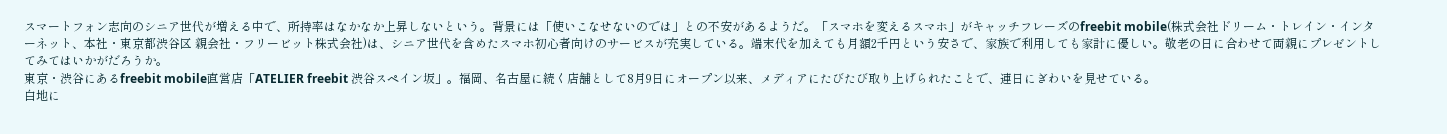スマートフォン志向のシニア世代が増える中で、所持率はなかなか上昇しないという。背景には「使いこなせないのでは」との不安があるようだ。「スマホを変えるスマホ」がキャッチフレーズのfreebit mobile(株式会社ドリーム・トレイン・インターネット、本社・東京都渋谷区 親会社・フリービット株式会社)は、シニア世代を含めたスマホ初心者向けのサービスが充実している。端末代を加えても月額2千円という安さで、家族で利用しても家計に優しい。敬老の日に合わせて両親にプレゼントしてみてはいかがだろうか。
東京・渋谷にあるfreebit mobile直営店「ATELIER freebit 渋谷スペイン坂」。福岡、名古屋に続く店舗として8月9日にオープン以来、メディアにたびたび取り上げられたことで、連日にぎわいを見せている。
白地に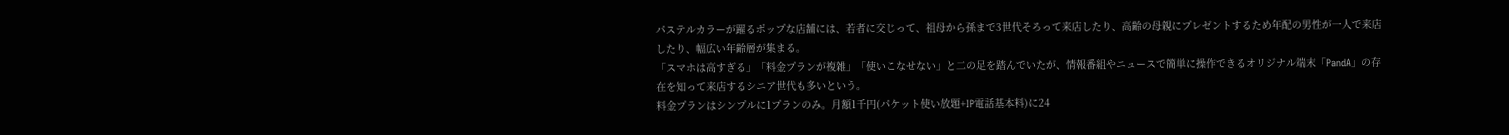パステルカラーが躍るポップな店舗には、若者に交じって、祖母から孫まで3世代そろって来店したり、高齢の母親にプレゼントするため年配の男性が一人で来店したり、幅広い年齢層が集まる。
「スマホは高すぎる」「料金プランが複雑」「使いこなせない」と二の足を踏んでいたが、情報番組やニュースで簡単に操作できるオリジナル端末「PandA」の存在を知って来店するシニア世代も多いという。
料金プランはシンプルに1プランのみ。月額1千円(パケット使い放題+IP電話基本料)に24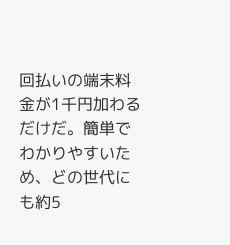回払いの端末料金が1千円加わるだけだ。簡単でわかりやすいため、どの世代にも約5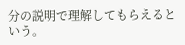分の説明で理解してもらえるという。